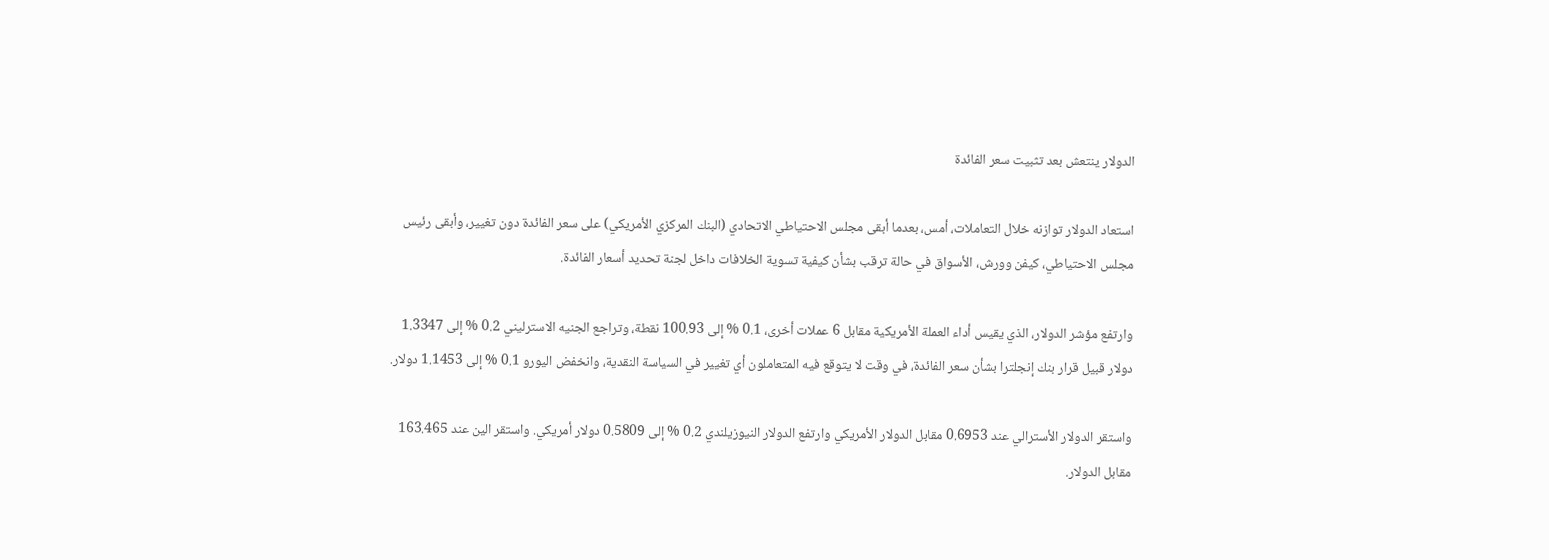الدولار ينتعش بعد تثبيت سعر الفائدة

استعاد الدولار توازنه خلال التعاملات، أمس، بعدما أبقى مجلس الاحتياطي الاتحادي (البنك المركزي الأمريكي) على سعر الفائدة دون تغيير، وأبقى رئيس مجلس الاحتياطي، كيفن وورش، الأسواق في حالة ترقب بشأن كيفية تسوية الخلافات داخل لجنة تحديد أسعار الفائدة.

وارتفع مؤشر الدولار، الذي يقيس أداء العملة الأمريكية مقابل 6 عملات أخرى، 0.1 % إلى 100.93 نقطة، وتراجع الجنيه الاسترليني 0.2 % إلى 1.3347 دولار قبيل قرار بنك إنجلترا بشأن سعر الفائدة، في وقت لا يتوقع فيه المتعاملون أي تغيير في السياسة النقدية، وانخفض اليورو 0.1 % إلى 1.1453 دولار.

واستقر الدولار الأسترالي عند 0.6953 مقابل الدولار الأمريكي وارتفع الدولار ‌النيوزيلندي 0.2 % إلى 0.5809 دولار أمريكي. واستقر الين عند 163.465 مقابل الدولار.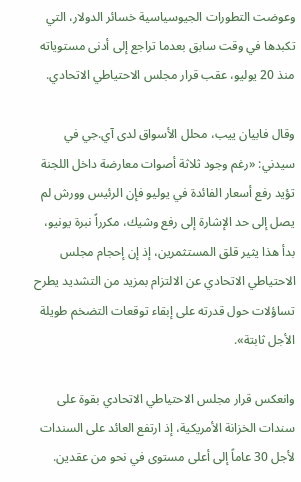وعوضت ‌التطورات الجيوسياسية خسائر الدولار، التي تكبدها في وقت سابق بعدما تراجع إلى أدنى مستوياته منذ 20 يوليو، عقب قرار مجلس الاحتياطي الاتحادي.

وقال فابيان ييب، محلل الأسواق لدى آي.جي في سيدني: «رغم وجود ثلاثة أصوات معارضة داخل اللجنة تؤيد رفع أسعار الفائدة في يوليو فإن الرئيس وورش لم يصل إلى حد الإشارة إلى رفع وشيك، مكرراً نبرة يونيو، بدأ هذا يثير قلق المستثمرين، إذ إن إحجام مجلس الاحتياطي الاتحادي عن الالتزام بمزيد من التشديد يطرح تساؤلات حول قدرته على إبقاء توقعات التضخم طويلة الأجل ثابتة».

وانعكس قرار مجلس الاحتياطي الاتحادي بقوة على سندات الخزانة الأمريكية، إذ ارتفع العائد على السندات لأجل 30 عاماً إلى أعلى مستوى في نحو من عقدين.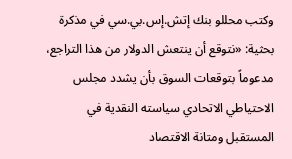وكتب ‌محللو بنك إتش.إس.بي.سي في مذكرة بحثية: «نتوقع أن ينتعش الدولار من هذا التراجع، مدعوماً بتوقعات السوق بأن يشدد مجلس الاحتياطي الاتحادي سياسته النقدية في المستقبل ومتانة الاقتصاد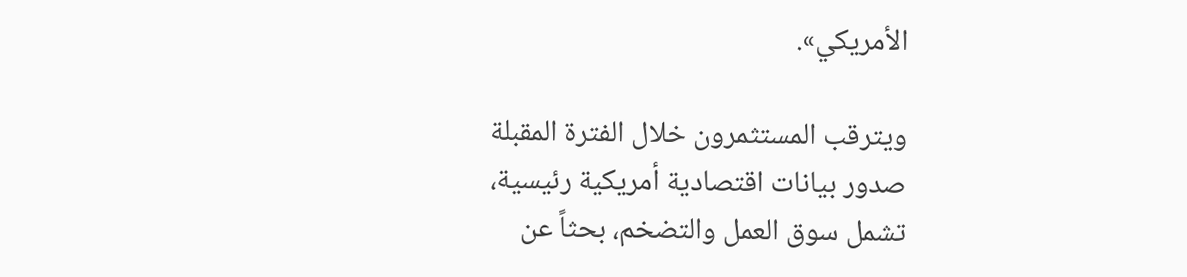الأمريكي».

ويترقب المستثمرون خلال الفترة المقبلة صدور بيانات اقتصادية أمريكية رئيسية، تشمل سوق العمل والتضخم، بحثاً عن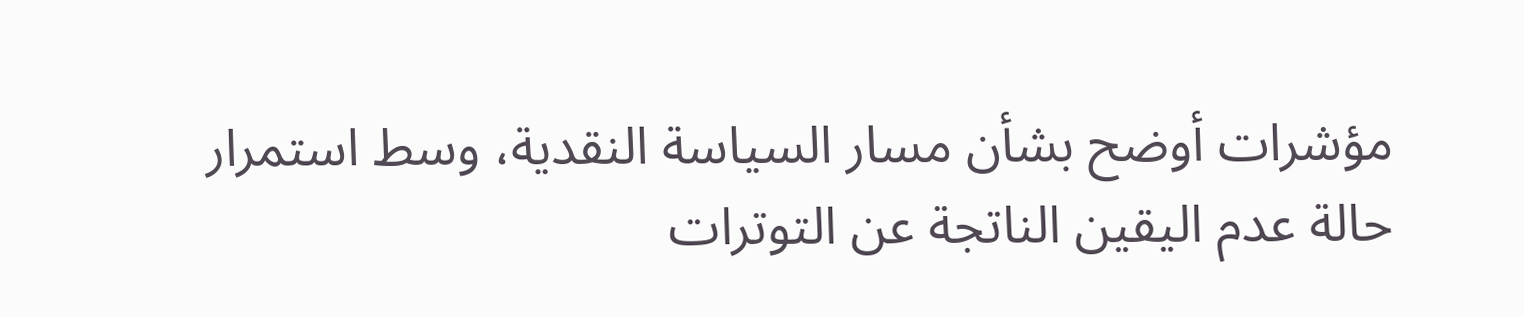مؤشرات أوضح بشأن مسار السياسة النقدية، وسط استمرار حالة عدم اليقين الناتجة عن التوترات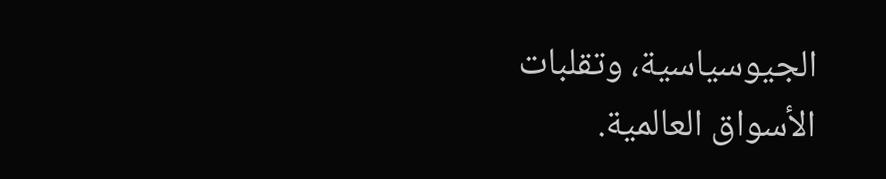الجيوسياسية، وتقلبات الأسواق العالمية.